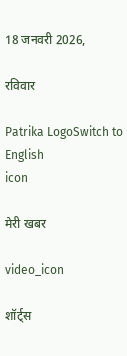18 जनवरी 2026,

रविवार

Patrika LogoSwitch to English
icon

मेरी खबर

video_icon

शॉर्ट्स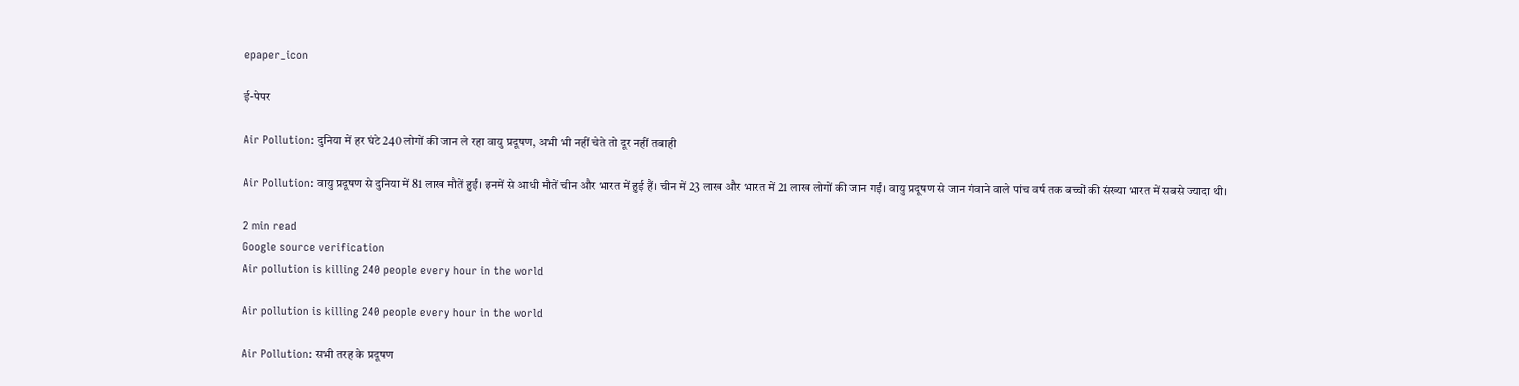epaper_icon

ई-पेपर

Air Pollution: दुनिया में हर घंटे 240 लोगों की जान ले रहा वायु प्रदूषण, अभी भी नहीं चेते तो दूर नहीं तबाही

Air Pollution: वायु प्रदूषण से दुनिया में 81 लाख मौतें हुईं। इनमें से आधी मौतें चीन और भारत में हुई हैं। चीन में 23 लाख और भारत में 21 लाख लोगों की जान गईं। वायु प्रदूषण से जान गंवाने वाले पांच वर्ष तक बच्चों की संख्या भारत में सबसे ज्यादा थी।

2 min read
Google source verification
Air pollution is killing 240 people every hour in the world

Air pollution is killing 240 people every hour in the world

Air Pollution: सभी तरह के प्रदूषण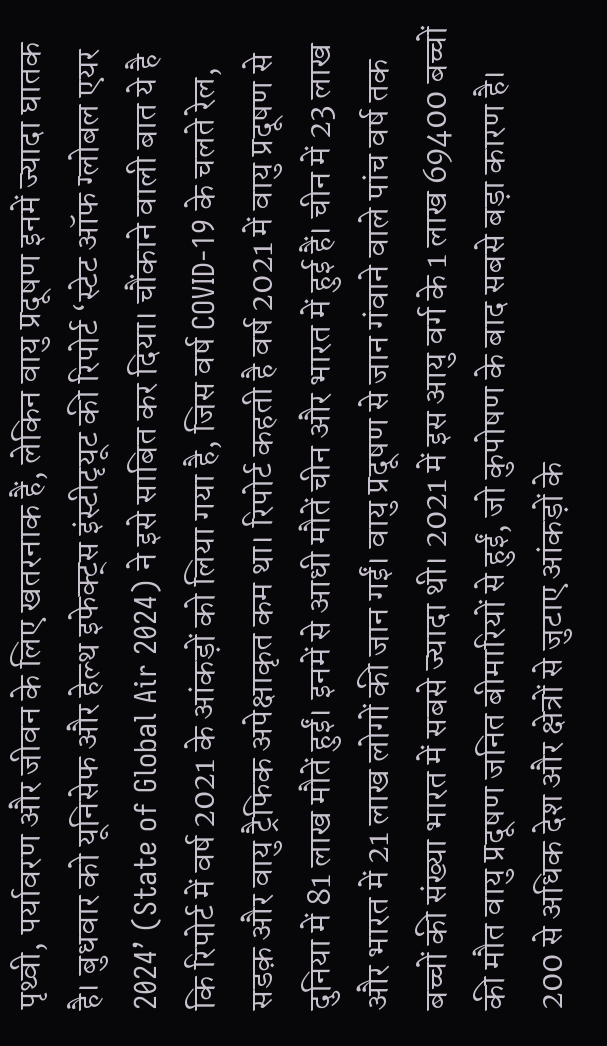पृथ्वी, पर्यावरण और जीवन के लिए खतरनाक हैं, लेकिन वायु प्रदूषण इनमें ज्यादा घातक है। बुधवार को यूनिसेफ और हेल्थ इफेक्ट्स इंस्टीटृयूट की रिपोर्ट ‘स्टेट ऑफ ग्लोबल एयर 2024’ (State of Global Air 2024) ने इसे साबित कर दिया। चौंकाने वाली बात ये है कि रिपोर्ट में वर्ष 2021 के आंकड़ों को लिया गया है, जिस वर्ष COVID-19 के चलते रेल, सडक़ और वायु ट्रैफिक अपेक्षाकृत कम था। रिपोर्ट कहती है वर्ष 2021 में वायु प्रदूषण से दुनिया में 81 लाख मौतें हुईं। इनमें से आधी मौतें चीन और भारत में हुई हैं। चीन में 23 लाख और भारत में 21 लाख लोगों की जान गईं। वायु प्रदूषण से जान गंवाने वाले पांच वर्ष तक बच्चों की संख्या भारत में सबसे ज्यादा थी। 2021 में इस आयु वर्ग के 1 लाख 69400 बच्चों की मौत वायु प्रदूषण जनित बीमारियों से हुईं, जो कुपोषण के बाद सबसे बड़ा कारण है। 200 से अधिक देश और क्षेत्रों से जुटाए आंकड़ों के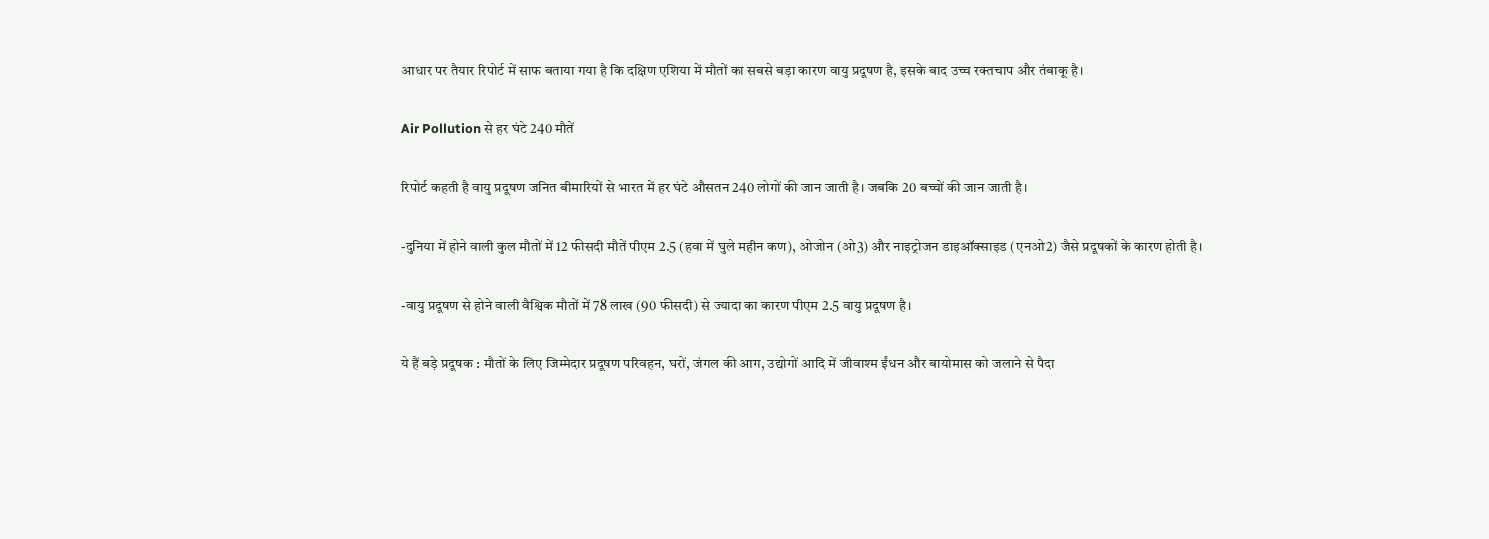आधार पर तैयार रिपोर्ट में साफ बताया गया है कि दक्षिण एशिया में मौतों का सबसे बड़ा कारण वायु प्रदूषण है, इसके बाद उच्च रक्तचाप और तंबाकू है।

Air Pollution से हर घंटे 240 मौतें

रिपोर्ट कहती है वायु प्रदूषण जनित बीमारियों से भारत में हर घंटे औसतन 240 लोगों की जान जाती है। जबकि 20 बच्चों की जान जाती है।

-दुनिया में होने वाली कुल मौतों में 12 फीसदी मौतें पीएम 2.5 (हवा में घुले महीन कण), ओजोन (ओ3) और नाइट्रोजन डाइऑक्साइड (एनओ2) जैसे प्रदूषकों के कारण होती है।

-वायु प्रदूषण से होने वाली वैश्विक मौतों में 78 लाख (90 फीसदी) से ज्यादा का कारण पीएम 2.5 वायु प्रदूषण है।

ये हैं बड़े प्रदूषक : मौतों के लिए जिम्मेदार प्रदूषण परिवहन, घरों, जंगल की आग, उद्योगों आदि में जीवाश्म ईंधन और बायोमास को जलाने से पैदा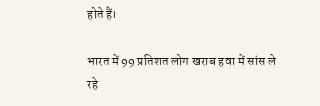होते हैं।

भारत में 99 प्रतिशत लोग खराब हवा में सांस ले रहे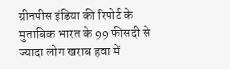ग्रीनपीस इंडिया की रिपोर्ट के मुताबिक भारत के 99 फीसदी से ज्यादा लोग खराब हवा में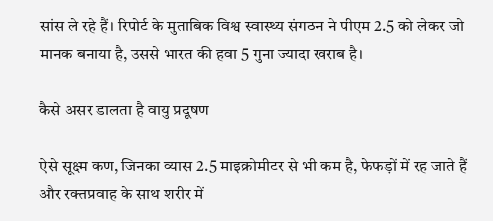सांस ले रहे हैं। रिपोर्ट के मुताबिक विश्व स्वास्थ्य संगठन ने पीएम 2.5 को लेकर जो मानक बनाया है, उससे भारत की हवा 5 गुना ज्यादा खराब है।

कैसे असर डालता है वायु प्रदूषण

ऐसे सूक्ष्म कण, जिनका व्यास 2.5 माइक्रोमीटर से भी कम है, फेफड़ों में रह जाते हैं और रक्तप्रवाह के साथ शरीर में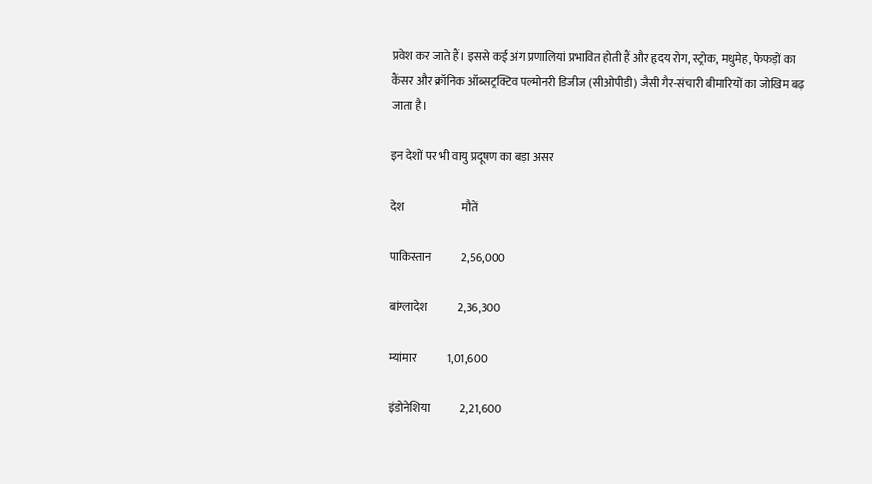प्रवेश कर जाते हैं। इससे कई अंग प्रणालियां प्रभावित होती हैं और हृदय रोग, स्ट्रोक, मधुमेह, फेफड़ों का कैंसर और क्रॉनिक ऑब्सट्रक्टिव पल्मोनरी डिजीज (सीओपीडी) जैसी गैर-संचारी बीमारियों का जोखिम बढ़ जाता है।

इन देशों पर भी वायु प्रदूषण का बड़ा असर

देश                         मौतें

पाकिस्तान             2,56,000

बांग्लादेश             2,36,300

म्यांमार             1,01,600

इंडोनेशिया             2,21,600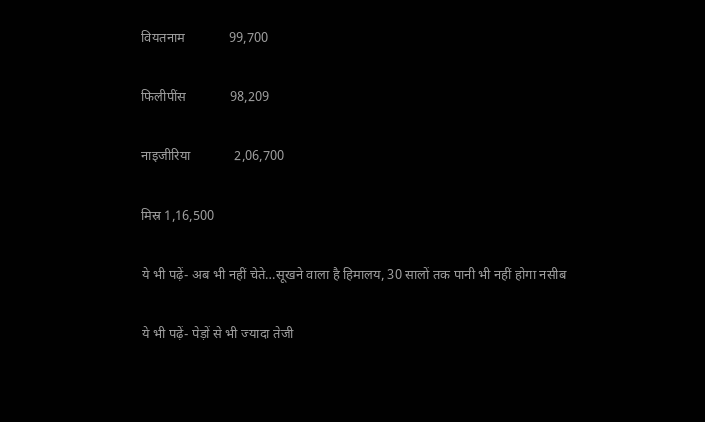वियतनाम             99,700

फिलीपींस             98,209

नाइजीरिया             2,06,700

मिस्र 1,16,500

ये भी पढ़ें- अब भी नहीं चेते…सूखने वाला है हिमालय, 30 सालों तक पानी भी नहीं होगा नसीब

ये भी पढ़ें- पेड़ों से भी ज्यादा तेजी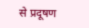से प्रदूषण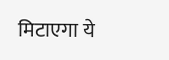मिटाएगा ये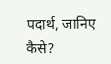पदार्थ, जानिए कैसे?